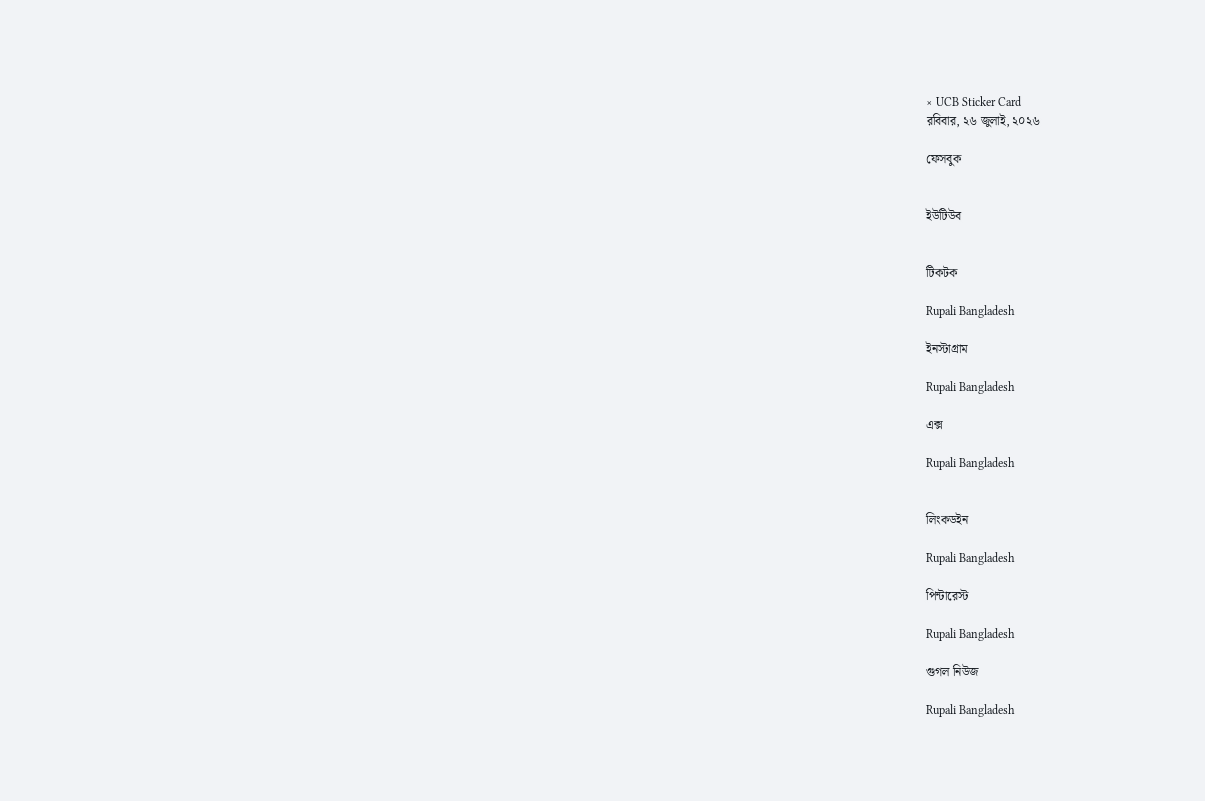× UCB Sticker Card
রবিবার, ২৬ জুলাই, ২০২৬

ফেসবুক


ইউটিউব


টিকটক

Rupali Bangladesh

ইনস্টাগ্রাম

Rupali Bangladesh

এক্স

Rupali Bangladesh


লিংকডইন

Rupali Bangladesh

পিন্টারেস্ট

Rupali Bangladesh

গুগল নিউজ

Rupali Bangladesh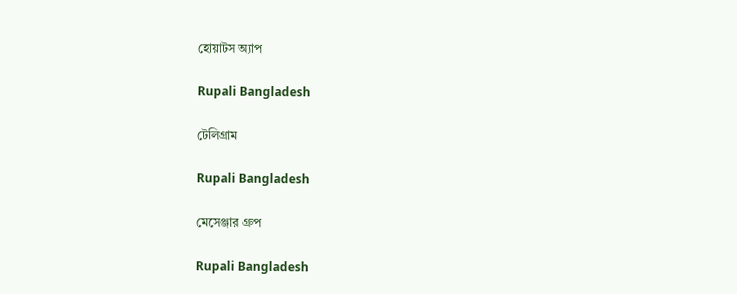হোয়াটস অ্যাপ

Rupali Bangladesh

টেলিগ্রাম

Rupali Bangladesh

মেসেঞ্জার গ্রুপ

Rupali Bangladesh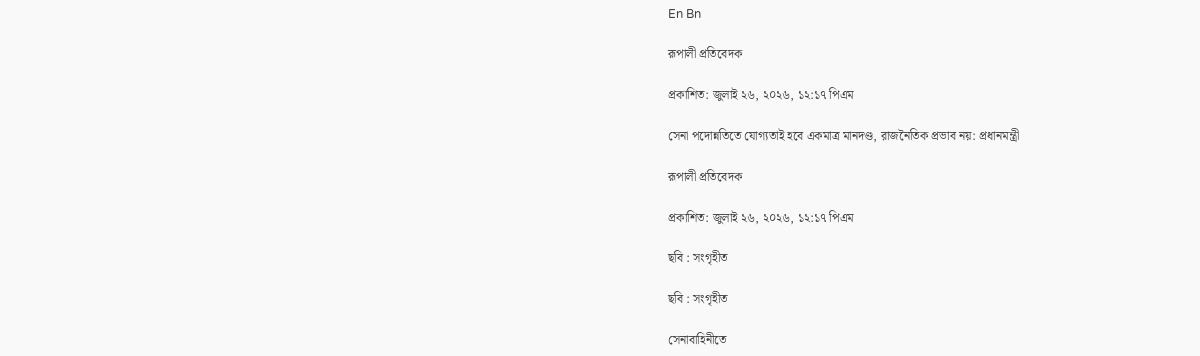En Bn

রূপালী প্রতিবেদক

প্রকাশিত: জুলাই ২৬, ২০২৬, ১২:১৭ পিএম

সেনা পদোন্নতিতে যোগ্যতাই হবে একমাত্র মানদণ্ড, রাজনৈতিক প্রভাব নয়: প্রধানমন্ত্রী

রূপালী প্রতিবেদক

প্রকাশিত: জুলাই ২৬, ২০২৬, ১২:১৭ পিএম

ছবি : সংগৃহীত

ছবি : সংগৃহীত

সেনাবাহিনীতে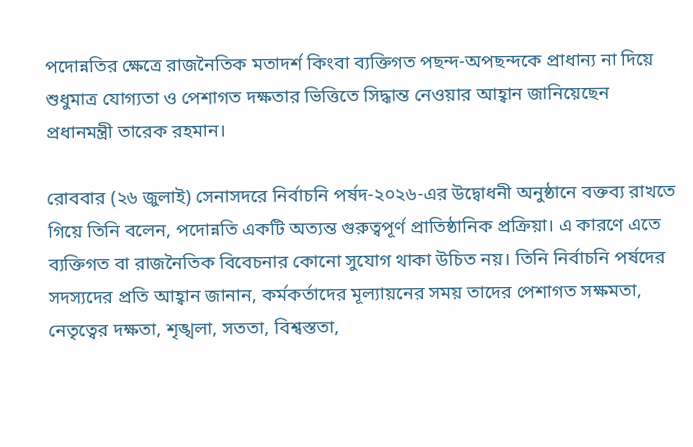পদোন্নতির ক্ষেত্রে রাজনৈতিক মতাদর্শ কিংবা ব্যক্তিগত পছন্দ-অপছন্দকে প্রাধান্য না দিয়ে শুধুমাত্র যোগ্যতা ও পেশাগত দক্ষতার ভিত্তিতে সিদ্ধান্ত নেওয়ার আহ্বান জানিয়েছেন প্রধানমন্ত্রী তারেক রহমান।

রোববার (২৬ জুলাই) সেনাসদরে নির্বাচনি পর্ষদ-২০২৬-এর উদ্বোধনী অনুষ্ঠানে বক্তব্য রাখতে গিয়ে তিনি বলেন, পদোন্নতি একটি অত্যন্ত গুরুত্বপূর্ণ প্রাতিষ্ঠানিক প্রক্রিয়া। এ কারণে এতে ব্যক্তিগত বা রাজনৈতিক বিবেচনার কোনো সুযোগ থাকা উচিত নয়। তিনি নির্বাচনি পর্ষদের সদস্যদের প্রতি আহ্বান জানান, কর্মকর্তাদের মূল্যায়নের সময় তাদের পেশাগত সক্ষমতা, নেতৃত্বের দক্ষতা, শৃঙ্খলা, সততা, বিশ্বস্ততা,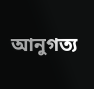আনুগত্য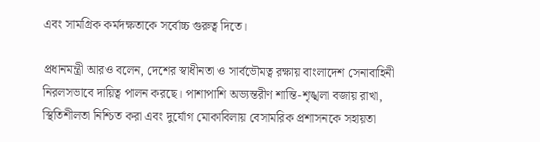এবং সামগ্রিক কর্মদক্ষতাকে সর্বোচ্চ গুরুত্ব দিতে।

প্রধানমন্ত্রী আরও বলেন, দেশের স্বাধীনতা ও সার্বভৌমত্ব রক্ষায় বাংলাদেশ সেনাবাহিনী নিরলসভাবে দায়িত্ব পালন করছে। পাশাপাশি অভ্যন্তরীণ শান্তি-শৃঙ্খলা বজায় রাখা, স্থিতিশীলতা নিশ্চিত করা এবং দুর্যোগ মোকাবিলায় বেসামরিক প্রশাসনকে সহায়তা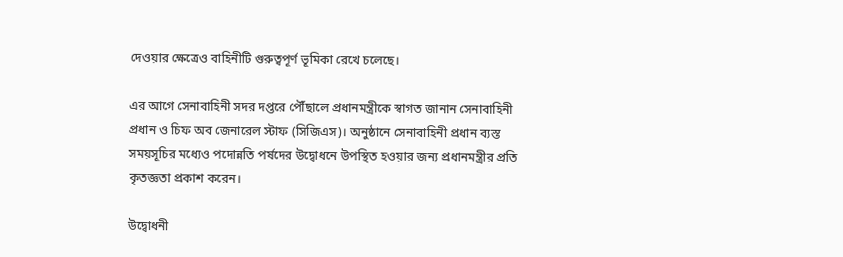দেওয়ার ক্ষেত্রেও বাহিনীটি গুরুত্বপূর্ণ ভূমিকা রেখে চলেছে।

এর আগে সেনাবাহিনী সদর দপ্তরে পৌঁছালে প্রধানমন্ত্রীকে স্বাগত জানান সেনাবাহিনী প্রধান ও চিফ অব জেনারেল স্টাফ (সিজিএস)। অনুষ্ঠানে সেনাবাহিনী প্রধান ব্যস্ত সময়সূচির মধ্যেও পদোন্নতি পর্ষদের উদ্বোধনে উপস্থিত হওয়ার জন্য প্রধানমন্ত্রীর প্রতি কৃতজ্ঞতা প্রকাশ করেন।

উদ্বোধনী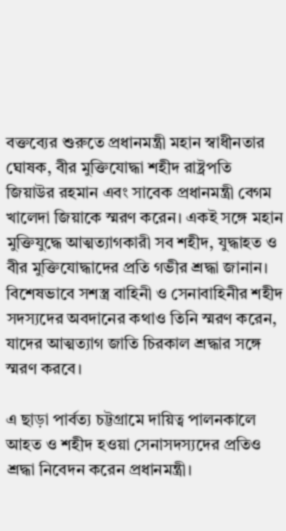বক্তব্যের শুরুতে প্রধানমন্ত্রী মহান স্বাধীনতার ঘোষক, বীর মুক্তিযোদ্ধা শহীদ রাষ্ট্রপতি জিয়াউর রহমান এবং সাবেক প্রধানমন্ত্রী বেগম খালেদা জিয়াকে স্মরণ করেন। একই সঙ্গে মহান মুক্তিযুদ্ধে আত্মত্যাগকারী সব শহীদ, যুদ্ধাহত ও বীর মুক্তিযোদ্ধাদের প্রতি গভীর শ্রদ্ধা জানান। বিশেষভাবে সশস্ত্র বাহিনী ও সেনাবাহিনীর শহীদ সদস্যদের অবদানের কথাও তিনি স্মরণ করেন, যাদের আত্মত্যাগ জাতি চিরকাল শ্রদ্ধার সঙ্গে স্মরণ করবে।

এ ছাড়া পার্বত্য চট্টগ্রামে দায়িত্ব পালনকালে আহত ও শহীদ হওয়া সেনাসদস্যদের প্রতিও শ্রদ্ধা নিবেদন করেন প্রধানমন্ত্রী।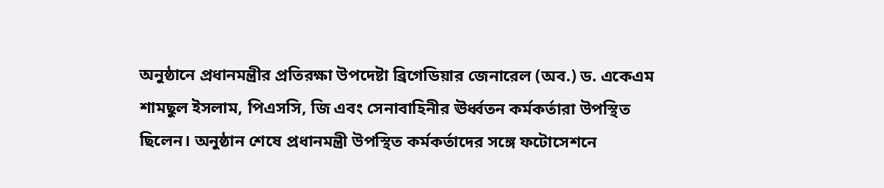অনুষ্ঠানে প্রধানমন্ত্রীর প্রতিরক্ষা উপদেষ্টা ব্রিগেডিয়ার জেনারেল (অব.) ড. একেএম শামছুল ইসলাম, পিএসসি, জি এবং সেনাবাহিনীর ঊর্ধ্বতন কর্মকর্তারা উপস্থিত ছিলেন। অনুষ্ঠান শেষে প্রধানমন্ত্রী উপস্থিত কর্মকর্তাদের সঙ্গে ফটোসেশনে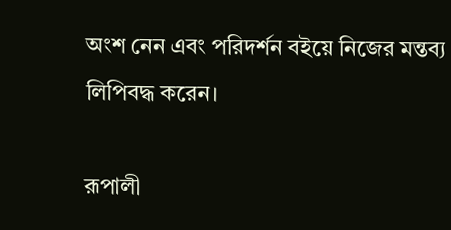অংশ নেন এবং পরিদর্শন বইয়ে নিজের মন্তব্য লিপিবদ্ধ করেন।

রূপালী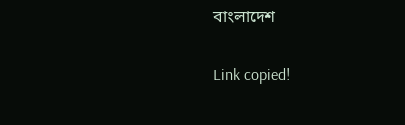বাংলাদেশ

Link copied!